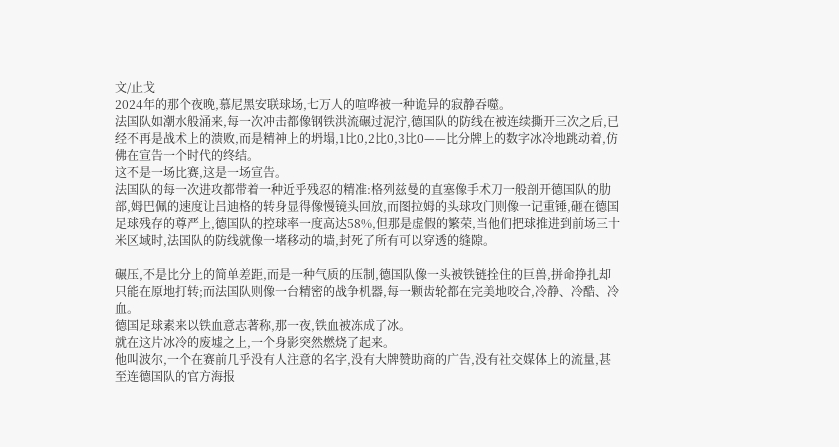文/止戈
2024年的那个夜晚,慕尼黑安联球场,七万人的喧哗被一种诡异的寂静吞噬。
法国队如潮水般涌来,每一次冲击都像钢铁洪流碾过泥泞,德国队的防线在被连续撕开三次之后,已经不再是战术上的溃败,而是精神上的坍塌,1比0,2比0,3比0——比分牌上的数字冰冷地跳动着,仿佛在宣告一个时代的终结。
这不是一场比赛,这是一场宣告。
法国队的每一次进攻都带着一种近乎残忍的精准:格列兹曼的直塞像手术刀一般剖开德国队的肋部,姆巴佩的速度让吕迪格的转身显得像慢镜头回放,而图拉姆的头球攻门则像一记重锤,砸在德国足球残存的尊严上,德国队的控球率一度高达58%,但那是虚假的繁荣,当他们把球推进到前场三十米区域时,法国队的防线就像一堵移动的墙,封死了所有可以穿透的缝隙。

碾压,不是比分上的简单差距,而是一种气质的压制,德国队像一头被铁链拴住的巨兽,拼命挣扎却只能在原地打转;而法国队则像一台精密的战争机器,每一颗齿轮都在完美地咬合,冷静、冷酷、冷血。
德国足球素来以铁血意志著称,那一夜,铁血被冻成了冰。
就在这片冰冷的废墟之上,一个身影突然燃烧了起来。
他叫波尔,一个在赛前几乎没有人注意的名字,没有大牌赞助商的广告,没有社交媒体上的流量,甚至连德国队的官方海报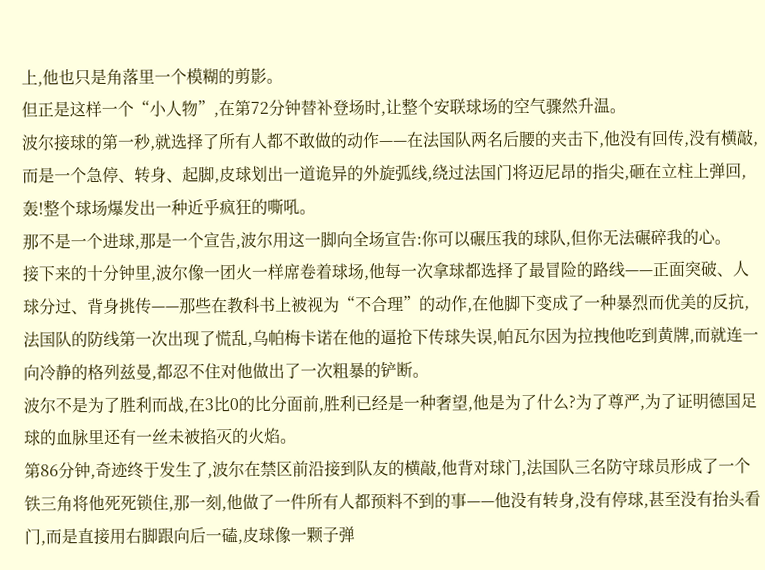上,他也只是角落里一个模糊的剪影。
但正是这样一个“小人物”,在第72分钟替补登场时,让整个安联球场的空气骤然升温。
波尔接球的第一秒,就选择了所有人都不敢做的动作——在法国队两名后腰的夹击下,他没有回传,没有横敲,而是一个急停、转身、起脚,皮球划出一道诡异的外旋弧线,绕过法国门将迈尼昂的指尖,砸在立柱上弹回,轰!整个球场爆发出一种近乎疯狂的嘶吼。
那不是一个进球,那是一个宣告,波尔用这一脚向全场宣告:你可以碾压我的球队,但你无法碾碎我的心。
接下来的十分钟里,波尔像一团火一样席卷着球场,他每一次拿球都选择了最冒险的路线——正面突破、人球分过、背身挑传——那些在教科书上被视为“不合理”的动作,在他脚下变成了一种暴烈而优美的反抗,法国队的防线第一次出现了慌乱,乌帕梅卡诺在他的逼抢下传球失误,帕瓦尔因为拉拽他吃到黄牌,而就连一向冷静的格列兹曼,都忍不住对他做出了一次粗暴的铲断。
波尔不是为了胜利而战,在3比0的比分面前,胜利已经是一种奢望,他是为了什么?为了尊严,为了证明德国足球的血脉里还有一丝未被掐灭的火焰。
第86分钟,奇迹终于发生了,波尔在禁区前沿接到队友的横敲,他背对球门,法国队三名防守球员形成了一个铁三角将他死死锁住,那一刻,他做了一件所有人都预料不到的事——他没有转身,没有停球,甚至没有抬头看门,而是直接用右脚跟向后一磕,皮球像一颗子弹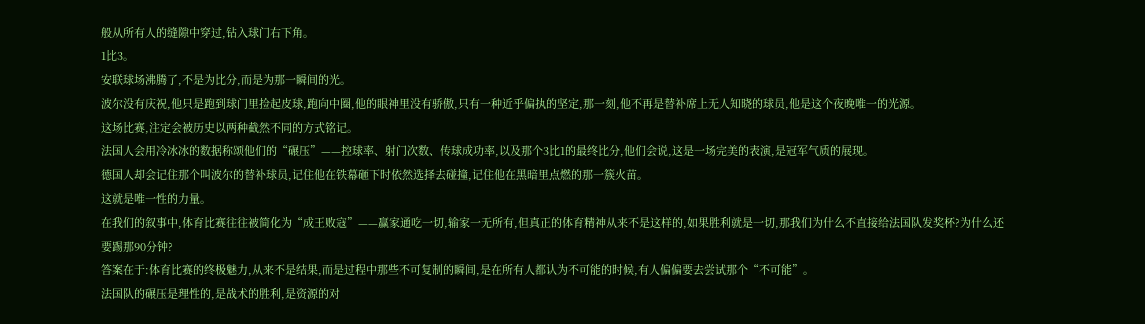般从所有人的缝隙中穿过,钻入球门右下角。
1比3。
安联球场沸腾了,不是为比分,而是为那一瞬间的光。
波尔没有庆祝,他只是跑到球门里捡起皮球,跑向中圈,他的眼神里没有骄傲,只有一种近乎偏执的坚定,那一刻,他不再是替补席上无人知晓的球员,他是这个夜晚唯一的光源。
这场比赛,注定会被历史以两种截然不同的方式铭记。
法国人会用冷冰冰的数据称颂他们的“碾压”——控球率、射门次数、传球成功率,以及那个3比1的最终比分,他们会说,这是一场完美的表演,是冠军气质的展现。
德国人却会记住那个叫波尔的替补球员,记住他在铁幕砸下时依然选择去碰撞,记住他在黑暗里点燃的那一簇火苗。
这就是唯一性的力量。
在我们的叙事中,体育比赛往往被简化为“成王败寇”——赢家通吃一切,输家一无所有,但真正的体育精神从来不是这样的,如果胜利就是一切,那我们为什么不直接给法国队发奖杯?为什么还要踢那90分钟?
答案在于:体育比赛的终极魅力,从来不是结果,而是过程中那些不可复制的瞬间,是在所有人都认为不可能的时候,有人偏偏要去尝试那个“不可能”。
法国队的碾压是理性的,是战术的胜利,是资源的对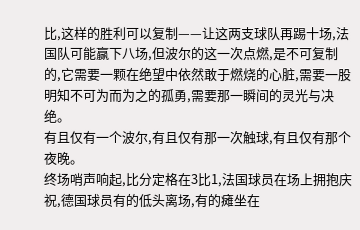比,这样的胜利可以复制——让这两支球队再踢十场,法国队可能赢下八场,但波尔的这一次点燃,是不可复制的,它需要一颗在绝望中依然敢于燃烧的心脏,需要一股明知不可为而为之的孤勇,需要那一瞬间的灵光与决绝。
有且仅有一个波尔,有且仅有那一次触球,有且仅有那个夜晚。
终场哨声响起,比分定格在3比1,法国球员在场上拥抱庆祝,德国球员有的低头离场,有的瘫坐在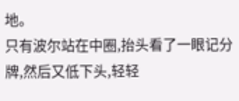地。
只有波尔站在中圈,抬头看了一眼记分牌,然后又低下头,轻轻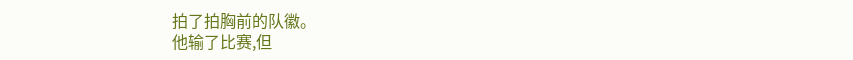拍了拍胸前的队徽。
他输了比赛,但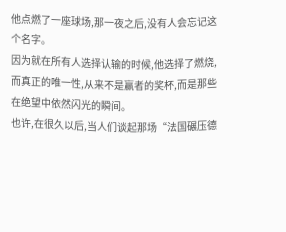他点燃了一座球场,那一夜之后,没有人会忘记这个名字。
因为就在所有人选择认输的时候,他选择了燃烧,而真正的唯一性,从来不是赢者的奖杯,而是那些在绝望中依然闪光的瞬间。
也许,在很久以后,当人们谈起那场“法国碾压德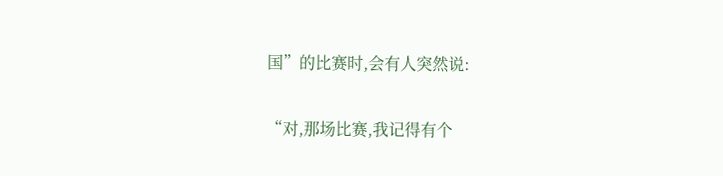国”的比赛时,会有人突然说:

“对,那场比赛,我记得有个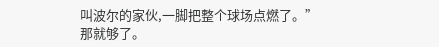叫波尔的家伙,一脚把整个球场点燃了。”
那就够了。